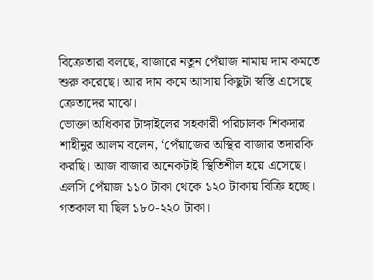বিক্রেতারা বলছে, বাজারে নতুন পেঁয়াজ নামায় দাম কমতে শুরু করেছে। আর দাম কমে আসায় কিছুটা স্বস্তি এসেছে ক্রেতাদের মাঝে।
ভোক্তা অধিকার টাঙ্গাইলের সহকারী পরিচালক শিকদার শাহীনুর আলম বলেন, ‘পেঁয়াজের অস্থির বাজার তদারকি করছি। আজ বাজার অনেকটাই স্থিতিশীল হয়ে এসেছে। এলসি পেঁয়াজ ১১০ টাকা থেকে ১২০ টাকায় বিক্রি হচ্ছে। গতকাল যা ছিল ১৮০-২২০ টাকা।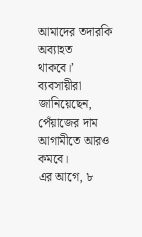আমাদের তদারকি অব্যাহত থাকবে।’
ব্যবসায়ীরা জানিয়েছেন, পেঁয়াজের দাম আগামীতে আরও কমবে।
এর আগে, ৮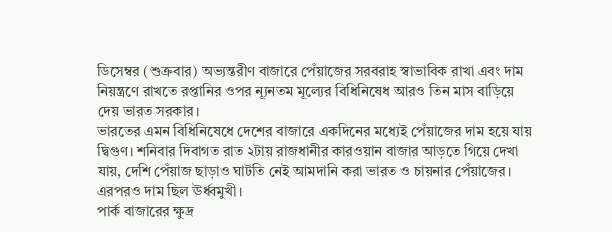ডিসেম্বর (শুক্রবার) অভ্যন্তরীণ বাজারে পেঁয়াজের সরবরাহ স্বাভাবিক রাখা এবং দাম নিয়ন্ত্রণে রাখতে রপ্তানির ওপর ন্যূনতম মূল্যের বিধিনিষেধ আরও তিন মাস বাড়িয়ে দেয় ভারত সরকার।
ভারতের এমন বিধিনিষেধে দেশের বাজারে একদিনের মধ্যেই পেঁয়াজের দাম হয়ে যায় দ্বিগুণ। শনিবার দিবাগত রাত ২টায় রাজধানীর কারওয়ান বাজার আড়তে গিয়ে দেখা যায়, দেশি পেঁয়াজ ছাড়াও ঘাটতি নেই আমদানি করা ভারত ও চায়নার পেঁয়াজের। এরপরও দাম ছিল ঊর্ধ্বমুখী।
পার্ক বাজারের ক্ষুদ্র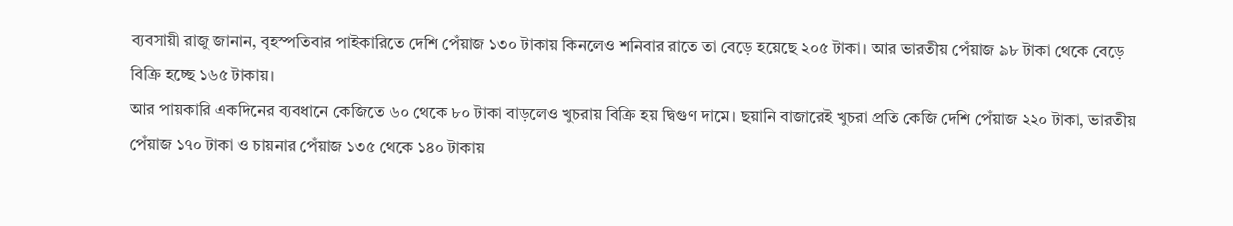ব্যবসায়ী রাজু জানান, বৃহস্পতিবার পাইকারিতে দেশি পেঁয়াজ ১৩০ টাকায় কিনলেও শনিবার রাতে তা বেড়ে হয়েছে ২০৫ টাকা। আর ভারতীয় পেঁয়াজ ৯৮ টাকা থেকে বেড়ে বিক্রি হচ্ছে ১৬৫ টাকায়।
আর পায়কারি একদিনের ব্যবধানে কেজিতে ৬০ থেকে ৮০ টাকা বাড়লেও খুচরায় বিক্রি হয় দ্বিগুণ দামে। ছয়ানি বাজারেই খুচরা প্রতি কেজি দেশি পেঁয়াজ ২২০ টাকা, ভারতীয় পেঁয়াজ ১৭০ টাকা ও চায়নার পেঁয়াজ ১৩৫ থেকে ১৪০ টাকায়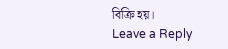বিক্রি হয়।
Leave a Reply